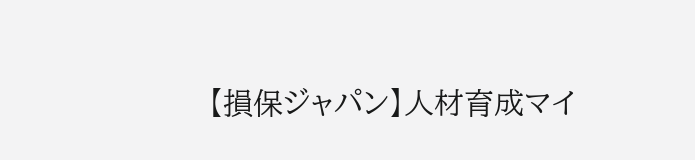【損保ジャパン】人材育成マイ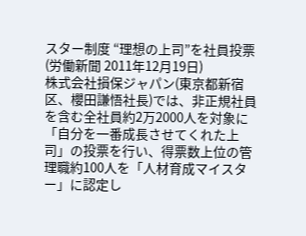スター制度 “理想の上司”を社員投票
(労働新聞 2011年12月19日)
株式会社損保ジャパン(東京都新宿区、櫻田謙悟社長)では、非正規社員を含む全社員約2万2000人を対象に「自分を一番成長させてくれた上司」の投票を行い、得票数上位の管理職約100人を「人材育成マイスター」に認定し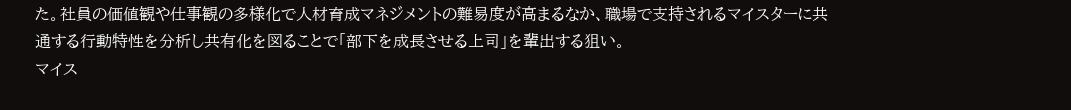た。社員の価値観や仕事観の多様化で人材育成マネジメントの難易度が高まるなか、職場で支持されるマイスターに共通する行動特性を分析し共有化を図ることで「部下を成長させる上司」を輩出する狙い。
マイス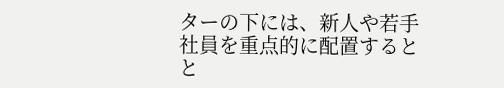ターの下には、新人や若手社員を重点的に配置するとと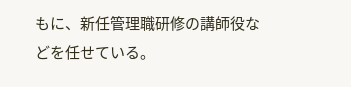もに、新任管理職研修の講師役などを任せている。